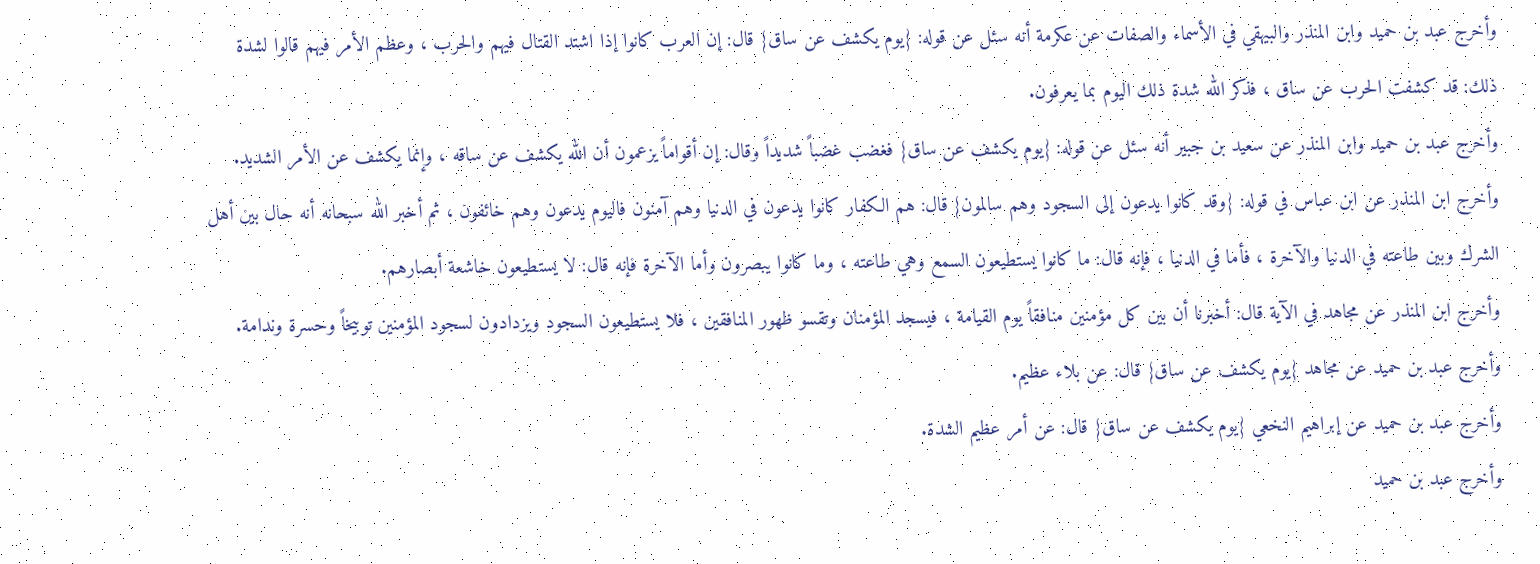وأخرج عبد بن حميد وابن المنذر والبيهقي في الأسماء والصفات عن عكرمة أنه سئل عن قوله: {يوم يكشف عن ساق} قال: إن العرب كانوا إذا اشتد القتال فيهم والحرب ، وعظم الأمر فيهم قالوا لشدة ذلك: قد كشفت الحرب عن ساق ، فذكر الله شدة ذلك اليوم بما يعرفون.
وأخرج عبد بن حميد وابن المنذر عن سعيد بن جبير أنه سئل عن قوله: {يوم يكشف عن ساق} فغضب غضباً شديداً وقال: إن أقواماً يزعمون أن الله يكشف عن ساقه ، وإنما يكشف عن الأمر الشديد.
وأخرج ابن المنذر عن ابن عباس في قوله: {وقد كانوا يدعون إلى السجود وهم سالمون} قال: هم الكفار كانوا يدعون في الدنيا وهم آمنون فاليوم يدعون وهم خائفون ، ثم أخبر الله سبحانه أنه حال بين أهل الشرك وبين طاعته في الدنيا والآخرة ، فأما في الدنيا ، فإنه قال: ما كانوا يستطيعون السمع وهي طاعته ، وما كانوا يبصرون وأما الآخرة فإنه قال: لا يستطيعون خاشعة أبصارهم.
وأخرج ابن المنذر عن مجاهد في الآية قال: أخبرنا أن بين كل مؤمنين منافقاً يوم القيامة ، فيسجد المؤمنان وتقسو ظهور المنافقين ، فلا يستطيعون السجود ويزدادون لسجود المؤمنين توبيخاً وحسرة وندامة.
وأخرج عبد بن حميد عن مجاهد {يوم يكشف عن ساق} قال: عن بلاء عظيم.
وأخرج عبد بن حميد عن إبراهيم النخعي {يوم يكشف عن ساق} قال: عن أمر عظيم الشدة.
وأخرج عبد بن حميد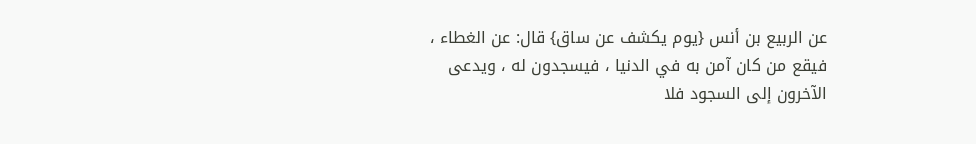عن الربيع بن أنس {يوم يكشف عن ساق} قال: عن الغطاء ، فيقع من كان آمن به في الدنيا ، فيسجدون له ، ويدعى الآخرون إلى السجود فلا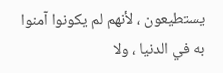يستطيعون ، لأنهم لم يكونوا آمنوا به في الدنيا ، ولا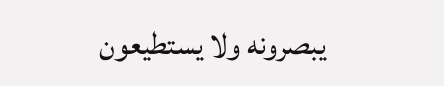يبصرونه ولا يستطيعون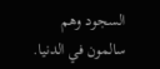السجود وهم سالمون في الدنيا.